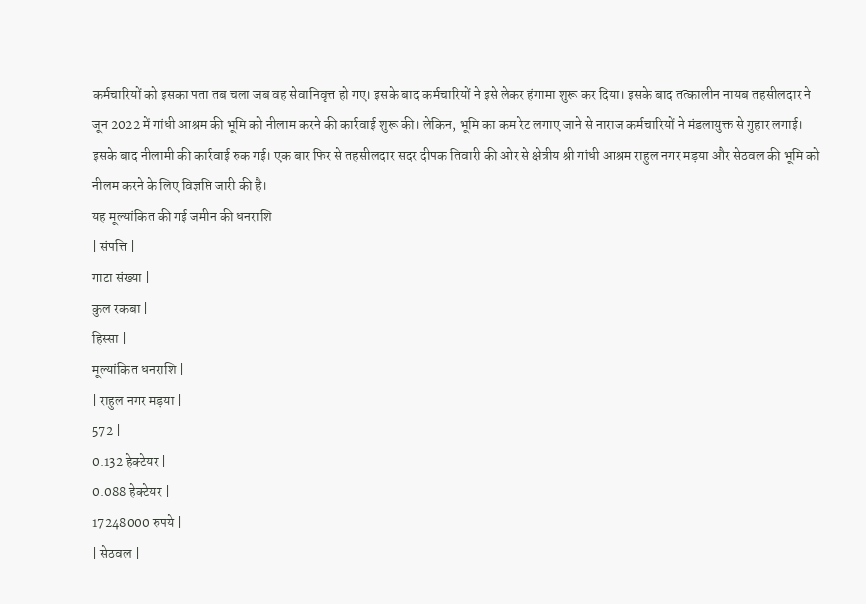कर्मचारियों को इसका पता तब चला जब वह सेवानिवृत्त हो गए। इसके बाद कर्मचारियों ने इसे लेकर हंगामा शुरू कर दिया। इसके बाद तत्कालीन नायब तहसीलदार ने जून 2022 में गांधी आश्रम की भूमि को नीलाम करने की कार्रवाई शुरू की। लेकिन, भूमि का कम रेट लगाए जाने से नाराज कर्मचारियों ने मंडलायुक्त से गुहार लगाई। इसके बाद नीलामी की कार्रवाई रुक गई। एक बार फिर से तहसीलदार सदर दीपक तिवारी की ओर से क्षेत्रीय श्री गांधी आश्रम राहुल नगर मड़या और सेठवल की भूमि को नीलम करने के लिए विज्ञप्ति जारी की है।
यह मूल्यांकित की गई जमीन की धनराशि
| संपत्ति |
गाटा संख्या |
कुल रकबा |
हिस्सा |
मूल्यांकित धनराशि |
| राहुल नगर मड़या |
572 |
0.132 हेक्टेयर |
0.088 हेक्टेयर |
17248000 रुपये |
| सेठवल |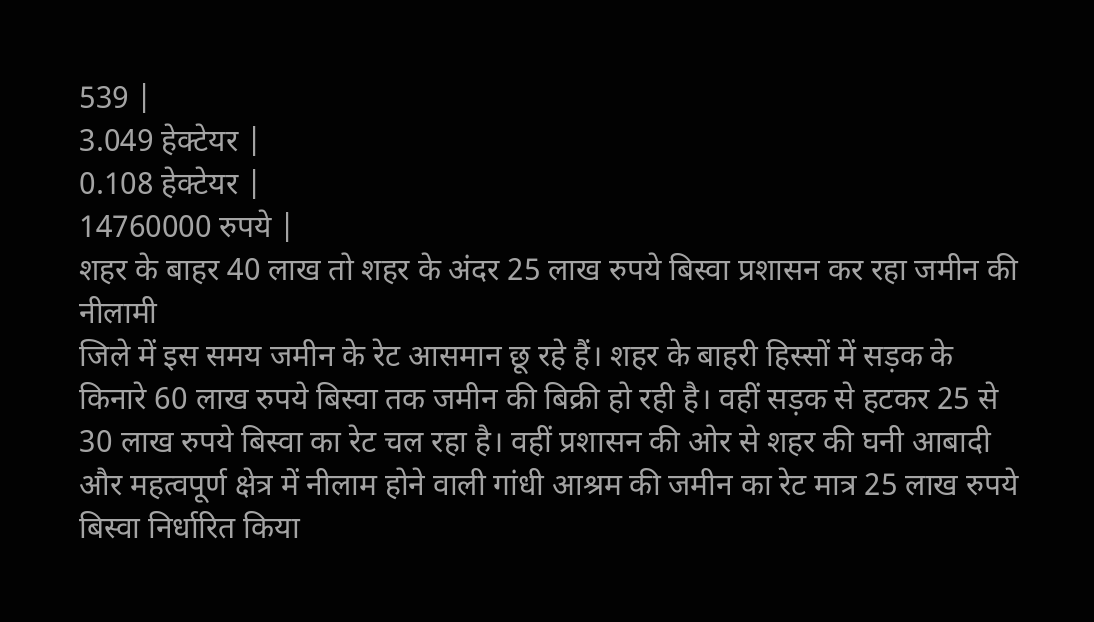539 |
3.049 हेक्टेयर |
0.108 हेक्टेयर |
14760000 रुपये |
शहर के बाहर 40 लाख तो शहर के अंदर 25 लाख रुपये बिस्वा प्रशासन कर रहा जमीन की नीलामी
जिले में इस समय जमीन के रेट आसमान छू रहे हैं। शहर के बाहरी हिस्सों में सड़क के किनारे 60 लाख रुपये बिस्वा तक जमीन की बिक्री हो रही है। वहीं सड़क से हटकर 25 से 30 लाख रुपये बिस्वा का रेट चल रहा है। वहीं प्रशासन की ओर से शहर की घनी आबादी और महत्वपूर्ण क्षेत्र में नीलाम होने वाली गांधी आश्रम की जमीन का रेट मात्र 25 लाख रुपये बिस्वा निर्धारित किया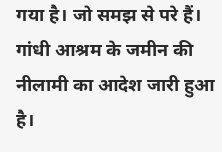गया है। जो समझ से परे हैं।
गांधी आश्रम के जमीन की नीलामी का आदेश जारी हुआ है।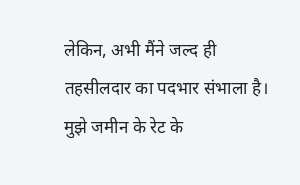लेकिन, अभी मैंने जल्द ही तहसीलदार का पदभार संभाला है। मुझे जमीन के रेट के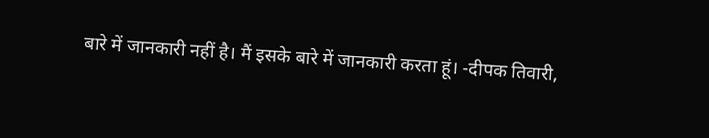बारे में जानकारी नहीं है। मैं इसके बारे में जानकारी करता हूं। -दीपक तिवारी,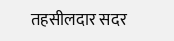तहसीलदार सदर